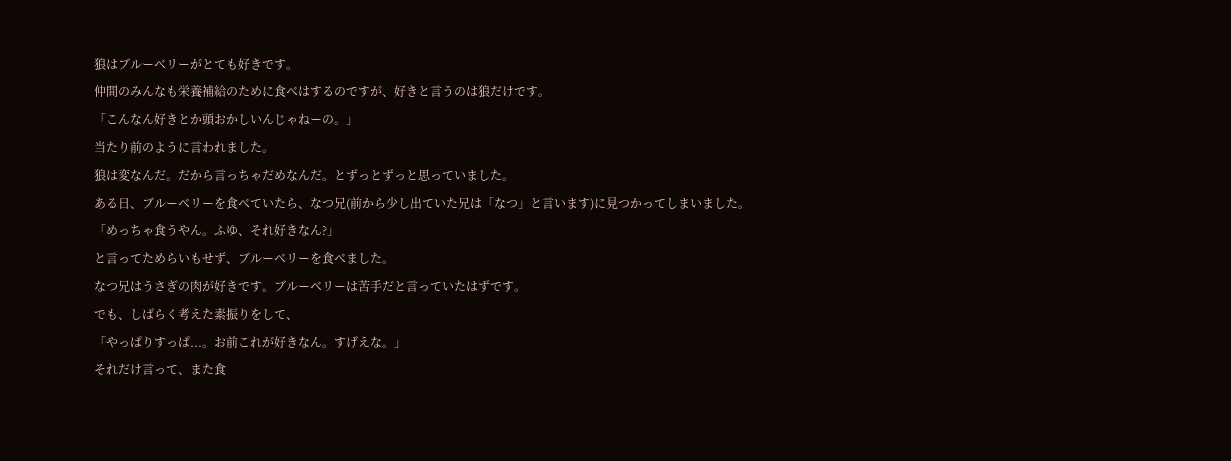狼はブルーベリーがとても好きです。
仲間のみんなも栄養補給のために食べはするのですが、好きと言うのは狼だけです。
「こんなん好きとか頭おかしいんじゃねーの。」
当たり前のように言われました。
狼は変なんだ。だから言っちゃだめなんだ。とずっとずっと思っていました。
ある日、ブルーベリーを食べていたら、なつ兄(前から少し出ていた兄は「なつ」と言います)に見つかってしまいました。
「めっちゃ食うやん。ふゆ、それ好きなん?」
と言ってためらいもせず、ブルーベリーを食べました。
なつ兄はうさぎの肉が好きです。ブルーベリーは苦手だと言っていたはずです。
でも、しばらく考えた素振りをして、
「やっぱりすっぱ...。お前これが好きなん。すげえな。」
それだけ言って、また食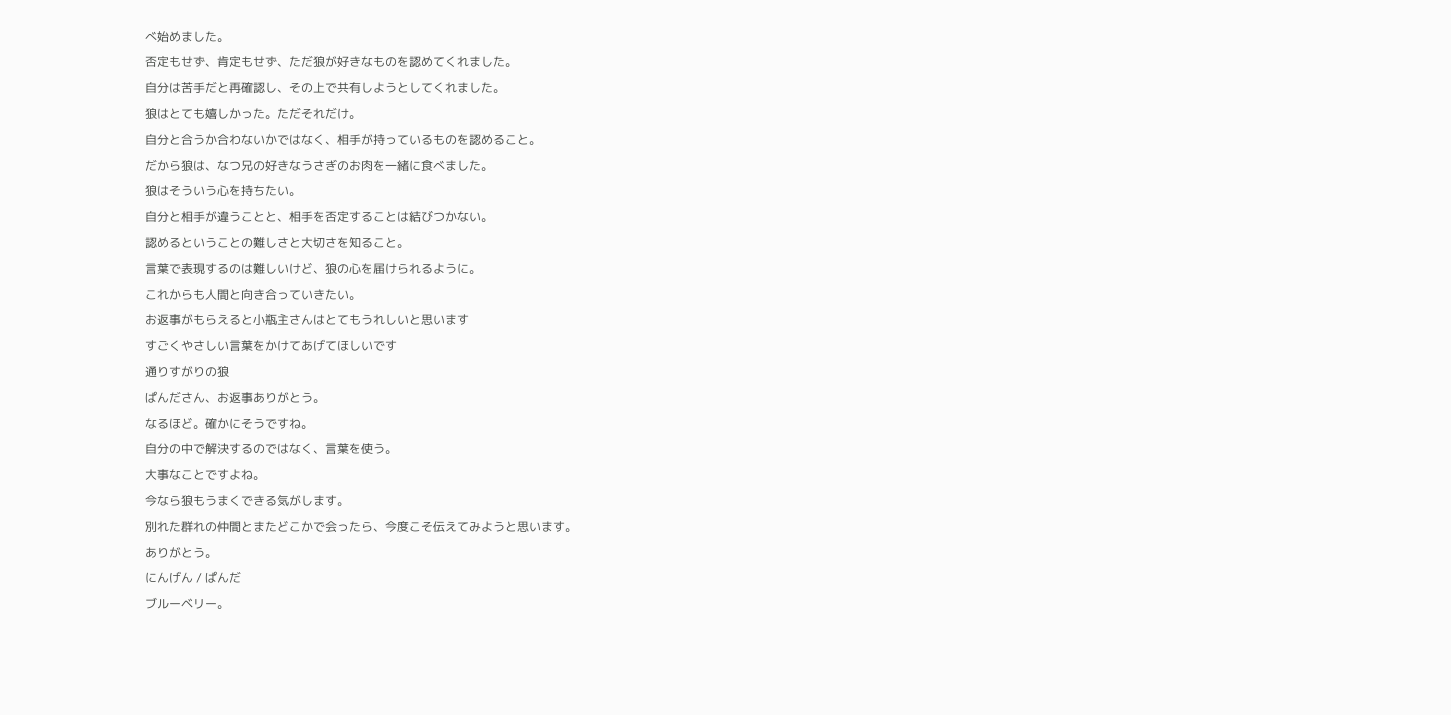べ始めました。
否定もせず、肯定もせず、ただ狼が好きなものを認めてくれました。
自分は苦手だと再確認し、その上で共有しようとしてくれました。
狼はとても嬉しかった。ただそれだけ。
自分と合うか合わないかではなく、相手が持っているものを認めること。
だから狼は、なつ兄の好きなうさぎのお肉を一緒に食べました。
狼はそういう心を持ちたい。
自分と相手が違うことと、相手を否定することは結びつかない。
認めるということの難しさと大切さを知ること。
言葉で表現するのは難しいけど、狼の心を届けられるように。
これからも人間と向き合っていきたい。
お返事がもらえると小瓶主さんはとてもうれしいと思います
すごくやさしい言葉をかけてあげてほしいです
通りすがりの狼
ぱんださん、お返事ありがとう。
なるほど。確かにそうですね。
自分の中で解決するのではなく、言葉を使う。
大事なことですよね。
今なら狼もうまくできる気がします。
別れた群れの仲間とまたどこかで会ったら、今度こそ伝えてみようと思います。
ありがとう。
にんげん / ぱんだ
ブルーベリー。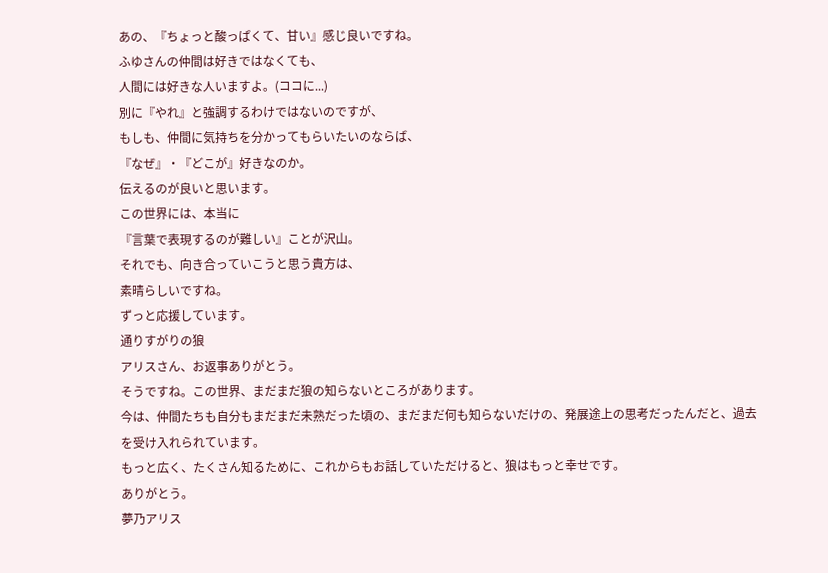あの、『ちょっと酸っぱくて、甘い』感じ良いですね。
ふゆさんの仲間は好きではなくても、
人間には好きな人いますよ。(ココに...)
別に『やれ』と強調するわけではないのですが、
もしも、仲間に気持ちを分かってもらいたいのならば、
『なぜ』・『どこが』好きなのか。
伝えるのが良いと思います。
この世界には、本当に
『言葉で表現するのが難しい』ことが沢山。
それでも、向き合っていこうと思う貴方は、
素晴らしいですね。
ずっと応援しています。
通りすがりの狼
アリスさん、お返事ありがとう。
そうですね。この世界、まだまだ狼の知らないところがあります。
今は、仲間たちも自分もまだまだ未熟だった頃の、まだまだ何も知らないだけの、発展途上の思考だったんだと、過去を受け入れられています。
もっと広く、たくさん知るために、これからもお話していただけると、狼はもっと幸せです。
ありがとう。
夢乃アリス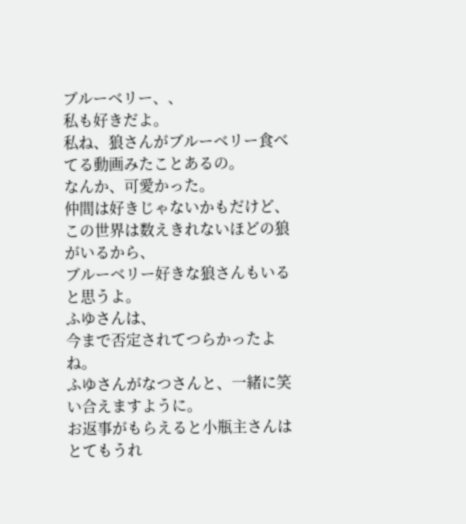ブルーベリー、、
私も好きだよ。
私ね、狼さんがブルーベリー食べてる動画みたことあるの。
なんか、可愛かった。
仲間は好きじゃないかもだけど、
この世界は数えきれないほどの狼がいるから、
ブルーベリー好きな狼さんもいると思うよ。
ふゆさんは、
今まで否定されてつらかったよね。
ふゆさんがなつさんと、一緒に笑い合えますように。
お返事がもらえると小瓶主さんはとてもうれ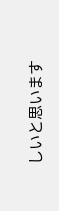しいと思います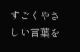すごくやさしい言葉を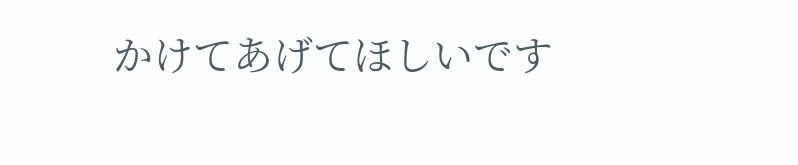かけてあげてほしいです